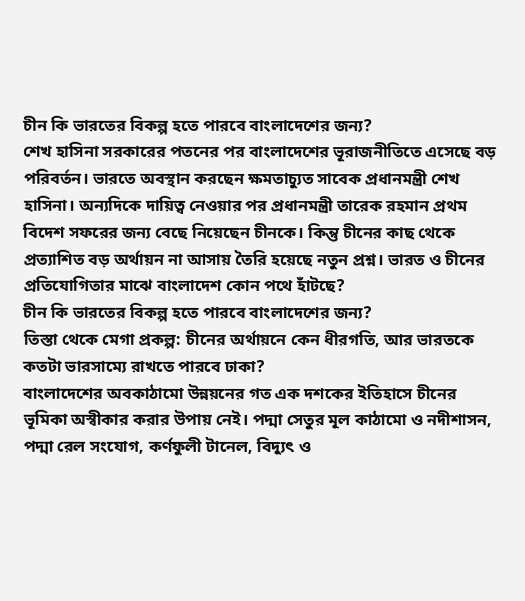চীন কি ভারতের বিকল্প হতে পারবে বাংলাদেশের জন্য?
শেখ হাসিনা সরকারের পতনের পর বাংলাদেশের ভূরাজনীতিতে এসেছে বড় পরিবর্তন। ভারতে অবস্থান করছেন ক্ষমতাচ্যুত সাবেক প্রধানমন্ত্রী শেখ হাসিনা। অন্যদিকে দায়িত্ব নেওয়ার পর প্রধানমন্ত্রী তারেক রহমান প্রথম বিদেশ সফরের জন্য বেছে নিয়েছেন চীনকে। কিন্তু চীনের কাছ থেকে প্রত্যাশিত বড় অর্থায়ন না আসায় তৈরি হয়েছে নতুন প্রশ্ন। ভারত ও চীনের প্রতিযোগিতার মাঝে বাংলাদেশ কোন পথে হাঁটছে?
চীন কি ভারতের বিকল্প হতে পারবে বাংলাদেশের জন্য?
তিস্তা থেকে মেগা প্রকল্প: চীনের অর্থায়নে কেন ধীরগতি, আর ভারতকে কতটা ভারসাম্যে রাখতে পারবে ঢাকা?
বাংলাদেশের অবকাঠামো উন্নয়নের গত এক দশকের ইতিহাসে চীনের ভূমিকা অস্বীকার করার উপায় নেই। পদ্মা সেতুর মূল কাঠামো ও নদীশাসন, পদ্মা রেল সংযোগ, কর্ণফুলী টানেল, বিদ্যুৎ ও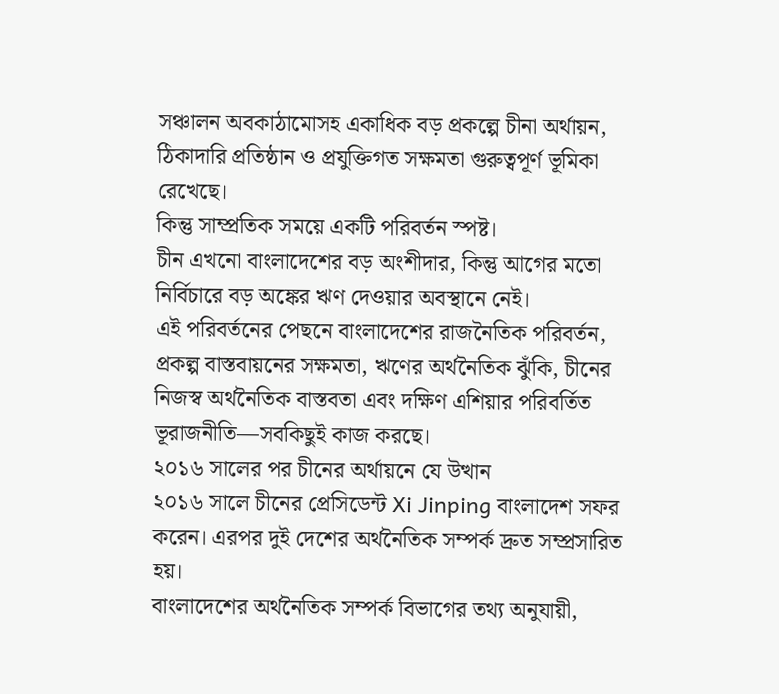সঞ্চালন অবকাঠামোসহ একাধিক বড় প্রকল্পে চীনা অর্থায়ন, ঠিকাদারি প্রতিষ্ঠান ও প্রযুক্তিগত সক্ষমতা গুরুত্বপূর্ণ ভূমিকা রেখেছে।
কিন্তু সাম্প্রতিক সময়ে একটি পরিবর্তন স্পষ্ট।
চীন এখনো বাংলাদেশের বড় অংশীদার, কিন্তু আগের মতো নির্বিচারে বড় অঙ্কের ঋণ দেওয়ার অবস্থানে নেই।
এই পরিবর্তনের পেছনে বাংলাদেশের রাজনৈতিক পরিবর্তন, প্রকল্প বাস্তবায়নের সক্ষমতা, ঋণের অর্থনৈতিক ঝুঁকি, চীনের নিজস্ব অর্থনৈতিক বাস্তবতা এবং দক্ষিণ এশিয়ার পরিবর্তিত ভূরাজনীতি—সবকিছুই কাজ করছে।
২০১৬ সালের পর চীনের অর্থায়নে যে উত্থান
২০১৬ সালে চীনের প্রেসিডেন্ট Xi Jinping বাংলাদেশ সফর করেন। এরপর দুই দেশের অর্থনৈতিক সম্পর্ক দ্রুত সম্প্রসারিত হয়।
বাংলাদেশের অর্থনৈতিক সম্পর্ক বিভাগের তথ্য অনুযায়ী,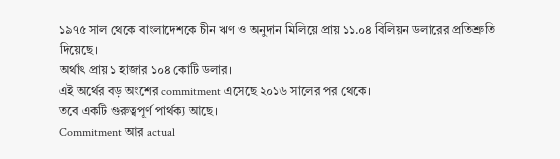১৯৭৫ সাল থেকে বাংলাদেশকে চীন ঋণ ও অনুদান মিলিয়ে প্রায় ১১.০৪ বিলিয়ন ডলারের প্রতিশ্রুতি দিয়েছে।
অর্থাৎ প্রায় ১ হাজার ১০৪ কোটি ডলার।
এই অর্থের বড় অংশের commitment এসেছে ২০১৬ সালের পর থেকে।
তবে একটি গুরুত্বপূর্ণ পার্থক্য আছে।
Commitment আর actual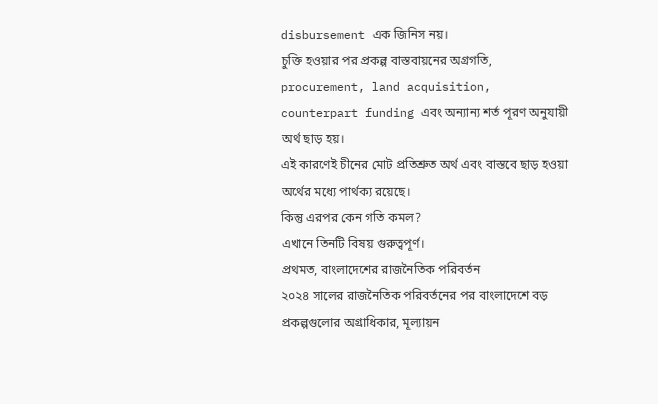disbursement এক জিনিস নয়।
চুক্তি হওয়ার পর প্রকল্প বাস্তবায়নের অগ্রগতি, procurement, land acquisition, counterpart funding এবং অন্যান্য শর্ত পূরণ অনুযায়ী অর্থ ছাড় হয়।
এই কারণেই চীনের মোট প্রতিশ্রুত অর্থ এবং বাস্তবে ছাড় হওয়া অর্থের মধ্যে পার্থক্য রয়েছে।
কিন্তু এরপর কেন গতি কমল?
এখানে তিনটি বিষয় গুরুত্বপূর্ণ।
প্রথমত, বাংলাদেশের রাজনৈতিক পরিবর্তন
২০২৪ সালের রাজনৈতিক পরিবর্তনের পর বাংলাদেশে বড় প্রকল্পগুলোর অগ্রাধিকার, মূল্যায়ন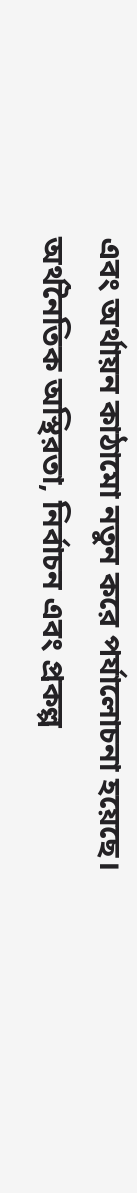এবং অর্থায়ন কাঠামো নতুন করে পর্যালোচনা হয়েছে।
অর্থনৈতিক অস্থিরতা, নির্বাচন এবং প্রকল্প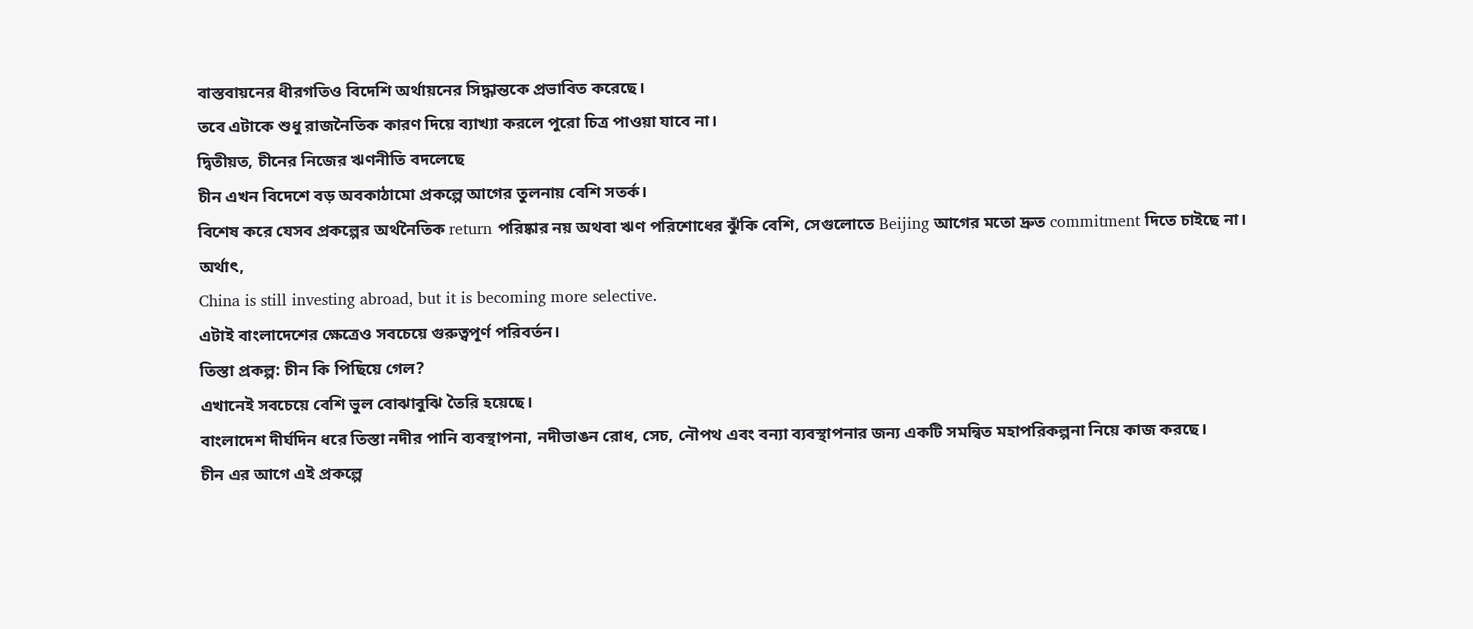বাস্তবায়নের ধীরগতিও বিদেশি অর্থায়নের সিদ্ধান্তকে প্রভাবিত করেছে।
তবে এটাকে শুধু রাজনৈতিক কারণ দিয়ে ব্যাখ্যা করলে পুরো চিত্র পাওয়া যাবে না।
দ্বিতীয়ত, চীনের নিজের ঋণনীতি বদলেছে
চীন এখন বিদেশে বড় অবকাঠামো প্রকল্পে আগের তুলনায় বেশি সতর্ক।
বিশেষ করে যেসব প্রকল্পের অর্থনৈতিক return পরিষ্কার নয় অথবা ঋণ পরিশোধের ঝুঁকি বেশি, সেগুলোতে Beijing আগের মতো দ্রুত commitment দিতে চাইছে না।
অর্থাৎ,
China is still investing abroad, but it is becoming more selective.
এটাই বাংলাদেশের ক্ষেত্রেও সবচেয়ে গুরুত্বপূর্ণ পরিবর্তন।
তিস্তা প্রকল্প: চীন কি পিছিয়ে গেল?
এখানেই সবচেয়ে বেশি ভুল বোঝাবুঝি তৈরি হয়েছে।
বাংলাদেশ দীর্ঘদিন ধরে তিস্তা নদীর পানি ব্যবস্থাপনা, নদীভাঙন রোধ, সেচ, নৌপথ এবং বন্যা ব্যবস্থাপনার জন্য একটি সমন্বিত মহাপরিকল্পনা নিয়ে কাজ করছে।
চীন এর আগে এই প্রকল্পে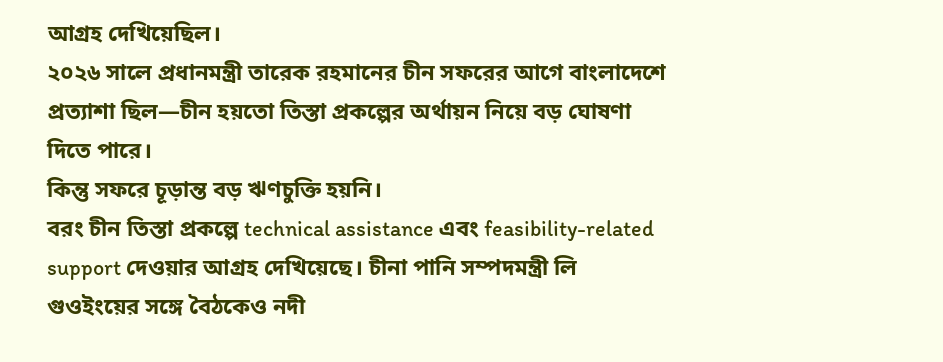আগ্রহ দেখিয়েছিল।
২০২৬ সালে প্রধানমন্ত্রী তারেক রহমানের চীন সফরের আগে বাংলাদেশে প্রত্যাশা ছিল—চীন হয়তো তিস্তা প্রকল্পের অর্থায়ন নিয়ে বড় ঘোষণা দিতে পারে।
কিন্তু সফরে চূড়ান্ত বড় ঋণচুক্তি হয়নি।
বরং চীন তিস্তা প্রকল্পে technical assistance এবং feasibility-related support দেওয়ার আগ্রহ দেখিয়েছে। চীনা পানি সম্পদমন্ত্রী লি গুওইংয়ের সঙ্গে বৈঠকেও নদী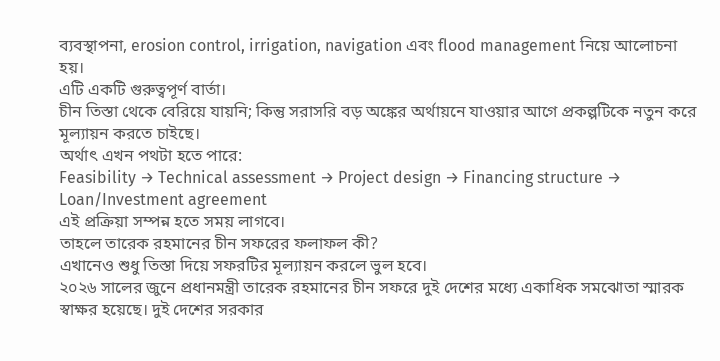ব্যবস্থাপনা, erosion control, irrigation, navigation এবং flood management নিয়ে আলোচনা হয়।
এটি একটি গুরুত্বপূর্ণ বার্তা।
চীন তিস্তা থেকে বেরিয়ে যায়নি; কিন্তু সরাসরি বড় অঙ্কের অর্থায়নে যাওয়ার আগে প্রকল্পটিকে নতুন করে মূল্যায়ন করতে চাইছে।
অর্থাৎ এখন পথটা হতে পারে:
Feasibility → Technical assessment → Project design → Financing structure → Loan/Investment agreement
এই প্রক্রিয়া সম্পন্ন হতে সময় লাগবে।
তাহলে তারেক রহমানের চীন সফরের ফলাফল কী?
এখানেও শুধু তিস্তা দিয়ে সফরটির মূল্যায়ন করলে ভুল হবে।
২০২৬ সালের জুনে প্রধানমন্ত্রী তারেক রহমানের চীন সফরে দুই দেশের মধ্যে একাধিক সমঝোতা স্মারক স্বাক্ষর হয়েছে। দুই দেশের সরকার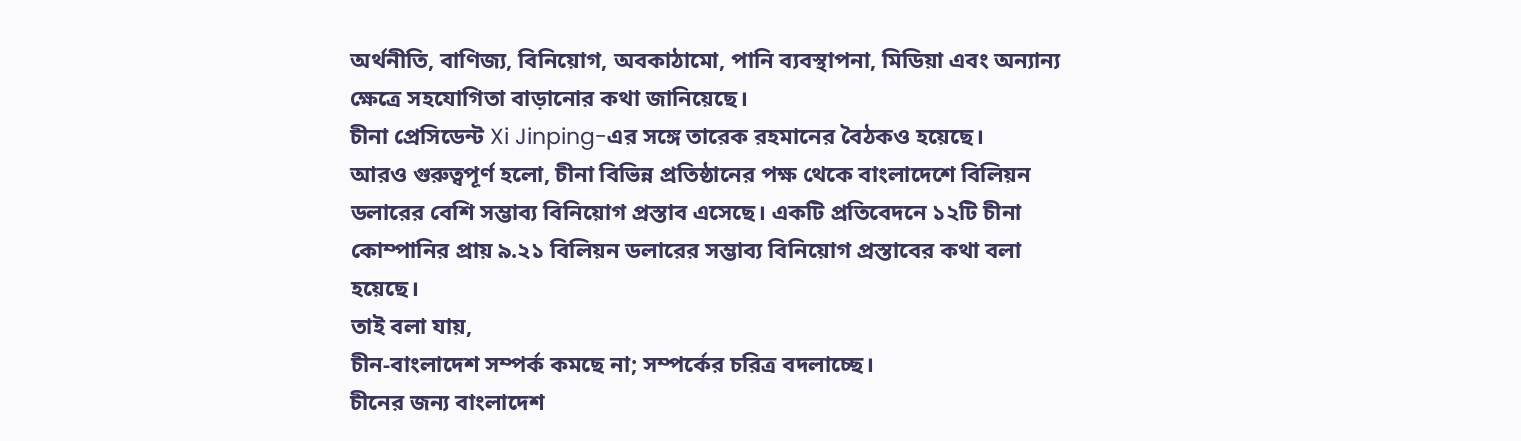অর্থনীতি, বাণিজ্য, বিনিয়োগ, অবকাঠামো, পানি ব্যবস্থাপনা, মিডিয়া এবং অন্যান্য ক্ষেত্রে সহযোগিতা বাড়ানোর কথা জানিয়েছে।
চীনা প্রেসিডেন্ট Xi Jinping-এর সঙ্গে তারেক রহমানের বৈঠকও হয়েছে।
আরও গুরুত্বপূর্ণ হলো, চীনা বিভিন্ন প্রতিষ্ঠানের পক্ষ থেকে বাংলাদেশে বিলিয়ন ডলারের বেশি সম্ভাব্য বিনিয়োগ প্রস্তাব এসেছে। একটি প্রতিবেদনে ১২টি চীনা কোম্পানির প্রায় ৯.২১ বিলিয়ন ডলারের সম্ভাব্য বিনিয়োগ প্রস্তাবের কথা বলা হয়েছে।
তাই বলা যায়,
চীন-বাংলাদেশ সম্পর্ক কমছে না; সম্পর্কের চরিত্র বদলাচ্ছে।
চীনের জন্য বাংলাদেশ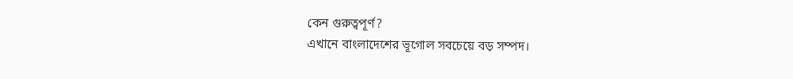কেন গুরুত্বপূর্ণ?
এখানে বাংলাদেশের ভূগোল সবচেয়ে বড় সম্পদ।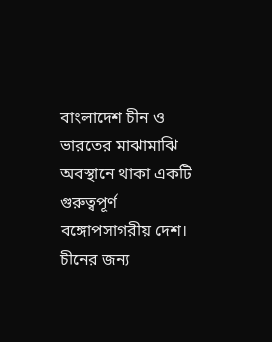বাংলাদেশ চীন ও ভারতের মাঝামাঝি অবস্থানে থাকা একটি গুরুত্বপূর্ণ বঙ্গোপসাগরীয় দেশ।
চীনের জন্য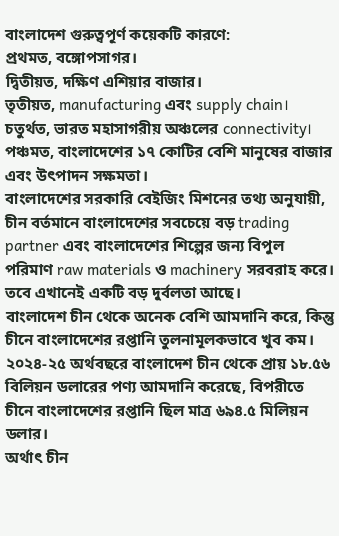বাংলাদেশ গুরুত্বপূর্ণ কয়েকটি কারণে:
প্রথমত, বঙ্গোপসাগর।
দ্বিতীয়ত, দক্ষিণ এশিয়ার বাজার।
তৃতীয়ত, manufacturing এবং supply chain।
চতুর্থত, ভারত মহাসাগরীয় অঞ্চলের connectivity।
পঞ্চমত, বাংলাদেশের ১৭ কোটির বেশি মানুষের বাজার এবং উৎপাদন সক্ষমতা।
বাংলাদেশের সরকারি বেইজিং মিশনের তথ্য অনুযায়ী, চীন বর্তমানে বাংলাদেশের সবচেয়ে বড় trading partner এবং বাংলাদেশের শিল্পের জন্য বিপুল পরিমাণ raw materials ও machinery সরবরাহ করে।
তবে এখানেই একটি বড় দুর্বলতা আছে।
বাংলাদেশ চীন থেকে অনেক বেশি আমদানি করে, কিন্তু চীনে বাংলাদেশের রপ্তানি তুলনামূলকভাবে খুব কম।
২০২৪-২৫ অর্থবছরে বাংলাদেশ চীন থেকে প্রায় ১৮.৫৬ বিলিয়ন ডলারের পণ্য আমদানি করেছে, বিপরীতে চীনে বাংলাদেশের রপ্তানি ছিল মাত্র ৬৯৪.৫ মিলিয়ন ডলার।
অর্থাৎ চীন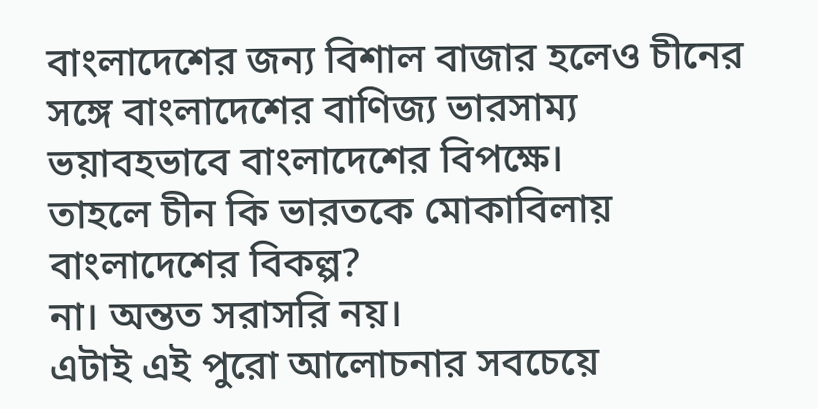বাংলাদেশের জন্য বিশাল বাজার হলেও চীনের সঙ্গে বাংলাদেশের বাণিজ্য ভারসাম্য ভয়াবহভাবে বাংলাদেশের বিপক্ষে।
তাহলে চীন কি ভারতকে মোকাবিলায় বাংলাদেশের বিকল্প?
না। অন্তত সরাসরি নয়।
এটাই এই পুরো আলোচনার সবচেয়ে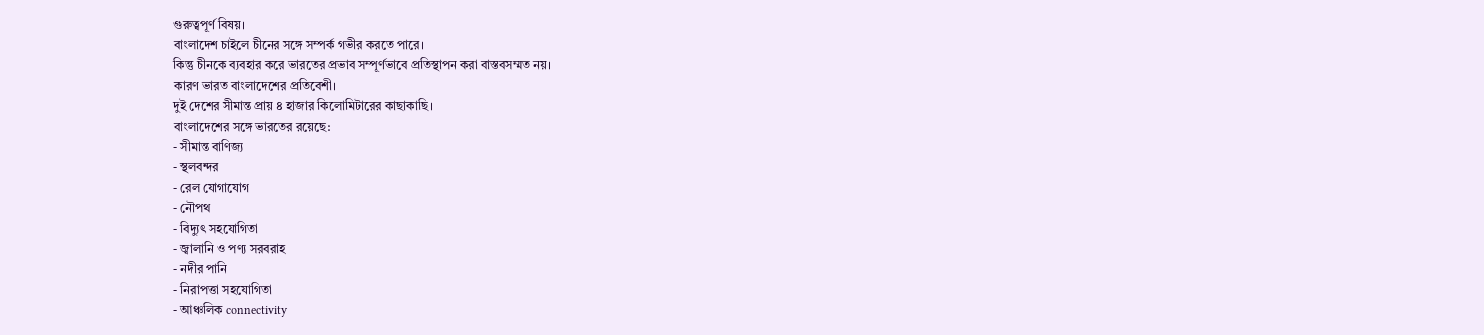গুরুত্বপূর্ণ বিষয়।
বাংলাদেশ চাইলে চীনের সঙ্গে সম্পর্ক গভীর করতে পারে।
কিন্তু চীনকে ব্যবহার করে ভারতের প্রভাব সম্পূর্ণভাবে প্রতিস্থাপন করা বাস্তবসম্মত নয়।
কারণ ভারত বাংলাদেশের প্রতিবেশী।
দুই দেশের সীমান্ত প্রায় ৪ হাজার কিলোমিটারের কাছাকাছি।
বাংলাদেশের সঙ্গে ভারতের রয়েছে:
- সীমান্ত বাণিজ্য
- স্থলবন্দর
- রেল যোগাযোগ
- নৌপথ
- বিদ্যুৎ সহযোগিতা
- জ্বালানি ও পণ্য সরবরাহ
- নদীর পানি
- নিরাপত্তা সহযোগিতা
- আঞ্চলিক connectivity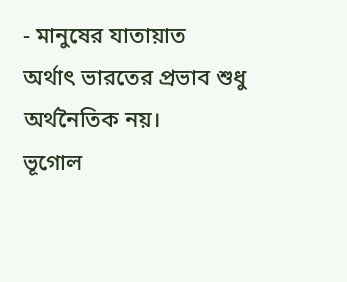- মানুষের যাতায়াত
অর্থাৎ ভারতের প্রভাব শুধু অর্থনৈতিক নয়।
ভূগোল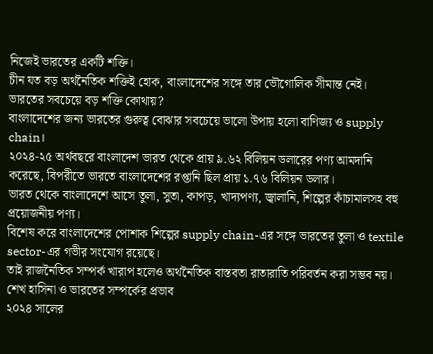নিজেই ভারতের একটি শক্তি।
চীন যত বড় অর্থনৈতিক শক্তিই হোক, বাংলাদেশের সঙ্গে তার ভৌগোলিক সীমান্ত নেই।
ভারতের সবচেয়ে বড় শক্তি কোথায়?
বাংলাদেশের জন্য ভারতের গুরুত্ব বোঝার সবচেয়ে ভালো উপায় হলো বাণিজ্য ও supply chain।
২০২৪-২৫ অর্থবছরে বাংলাদেশ ভারত থেকে প্রায় ৯.৬২ বিলিয়ন ডলারের পণ্য আমদানি করেছে, বিপরীতে ভারতে বাংলাদেশের রপ্তানি ছিল প্রায় ১.৭৬ বিলিয়ন ডলার।
ভারত থেকে বাংলাদেশে আসে তুলা, সুতা, কাপড়, খাদ্যপণ্য, জ্বালানি, শিল্পের কাঁচামালসহ বহু প্রয়োজনীয় পণ্য।
বিশেষ করে বাংলাদেশের পোশাক শিল্পের supply chain-এর সঙ্গে ভারতের তুলা ও textile sector-এর গভীর সংযোগ রয়েছে।
তাই রাজনৈতিক সম্পর্ক খারাপ হলেও অর্থনৈতিক বাস্তবতা রাতারাতি পরিবর্তন করা সম্ভব নয়।
শেখ হাসিনা ও ভারতের সম্পর্কের প্রভাব
২০২৪ সালের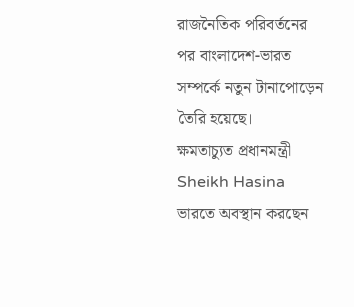রাজনৈতিক পরিবর্তনের পর বাংলাদেশ-ভারত সম্পর্কে নতুন টানাপোড়েন তৈরি হয়েছে।
ক্ষমতাচ্যুত প্রধানমন্ত্রী Sheikh Hasina ভারতে অবস্থান করছেন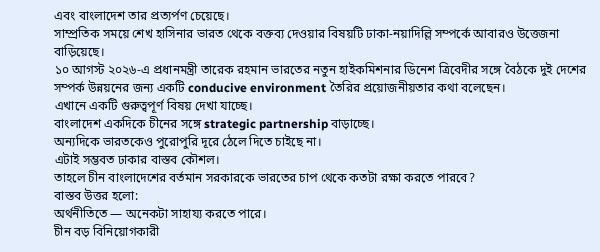এবং বাংলাদেশ তার প্রত্যর্পণ চেয়েছে।
সাম্প্রতিক সময়ে শেখ হাসিনার ভারত থেকে বক্তব্য দেওয়ার বিষয়টি ঢাকা-নয়াদিল্লি সম্পর্কে আবারও উত্তেজনা বাড়িয়েছে।
১০ আগস্ট ২০২৬-এ প্রধানমন্ত্রী তারেক রহমান ভারতের নতুন হাইকমিশনার ডিনেশ ত্রিবেদীর সঙ্গে বৈঠকে দুই দেশের সম্পর্ক উন্নয়নের জন্য একটি conducive environment তৈরির প্রয়োজনীয়তার কথা বলেছেন।
এখানে একটি গুরুত্বপূর্ণ বিষয় দেখা যাচ্ছে।
বাংলাদেশ একদিকে চীনের সঙ্গে strategic partnership বাড়াচ্ছে।
অন্যদিকে ভারতকেও পুরোপুরি দূরে ঠেলে দিতে চাইছে না।
এটাই সম্ভবত ঢাকার বাস্তব কৌশল।
তাহলে চীন বাংলাদেশের বর্তমান সরকারকে ভারতের চাপ থেকে কতটা রক্ষা করতে পারবে?
বাস্তব উত্তর হলো:
অর্থনীতিতে — অনেকটা সাহায্য করতে পারে।
চীন বড় বিনিয়োগকারী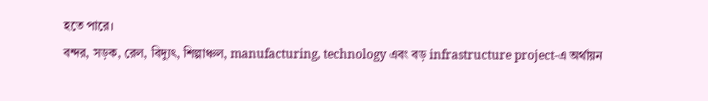হতে পারে।
বন্দর, সড়ক, রেল, বিদ্যুৎ, শিল্পাঞ্চল, manufacturing, technology এবং বড় infrastructure project-এ অর্থায়ন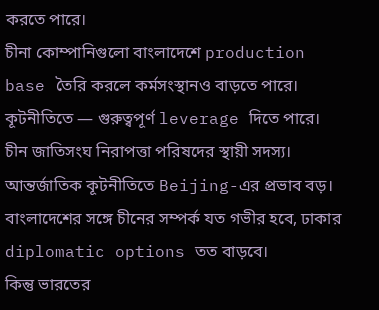করতে পারে।
চীনা কোম্পানিগুলো বাংলাদেশে production base তৈরি করলে কর্মসংস্থানও বাড়তে পারে।
কূটনীতিতে — গুরুত্বপূর্ণ leverage দিতে পারে।
চীন জাতিসংঘ নিরাপত্তা পরিষদের স্থায়ী সদস্য।
আন্তর্জাতিক কূটনীতিতে Beijing-এর প্রভাব বড়।
বাংলাদেশের সঙ্গে চীনের সম্পর্ক যত গভীর হবে, ঢাকার diplomatic options তত বাড়বে।
কিন্তু ভারতের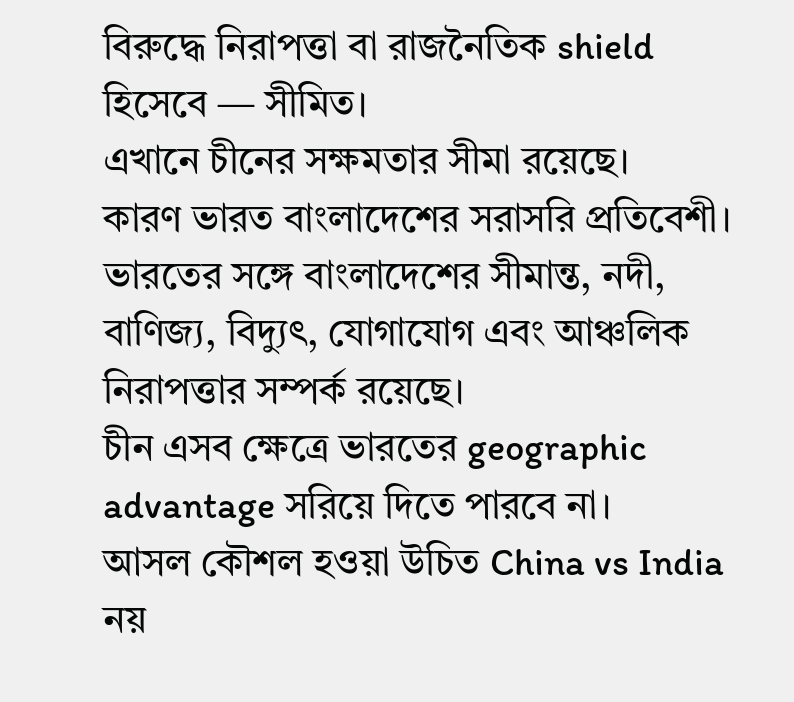বিরুদ্ধে নিরাপত্তা বা রাজনৈতিক shield হিসেবে — সীমিত।
এখানে চীনের সক্ষমতার সীমা রয়েছে।
কারণ ভারত বাংলাদেশের সরাসরি প্রতিবেশী।
ভারতের সঙ্গে বাংলাদেশের সীমান্ত, নদী, বাণিজ্য, বিদ্যুৎ, যোগাযোগ এবং আঞ্চলিক নিরাপত্তার সম্পর্ক রয়েছে।
চীন এসব ক্ষেত্রে ভারতের geographic advantage সরিয়ে দিতে পারবে না।
আসল কৌশল হওয়া উচিত China vs India নয়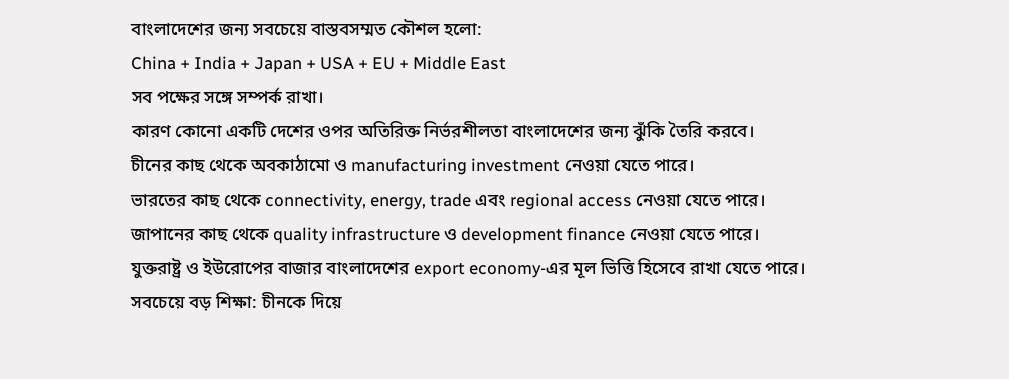বাংলাদেশের জন্য সবচেয়ে বাস্তবসম্মত কৌশল হলো:
China + India + Japan + USA + EU + Middle East
সব পক্ষের সঙ্গে সম্পর্ক রাখা।
কারণ কোনো একটি দেশের ওপর অতিরিক্ত নির্ভরশীলতা বাংলাদেশের জন্য ঝুঁকি তৈরি করবে।
চীনের কাছ থেকে অবকাঠামো ও manufacturing investment নেওয়া যেতে পারে।
ভারতের কাছ থেকে connectivity, energy, trade এবং regional access নেওয়া যেতে পারে।
জাপানের কাছ থেকে quality infrastructure ও development finance নেওয়া যেতে পারে।
যুক্তরাষ্ট্র ও ইউরোপের বাজার বাংলাদেশের export economy-এর মূল ভিত্তি হিসেবে রাখা যেতে পারে।
সবচেয়ে বড় শিক্ষা: চীনকে দিয়ে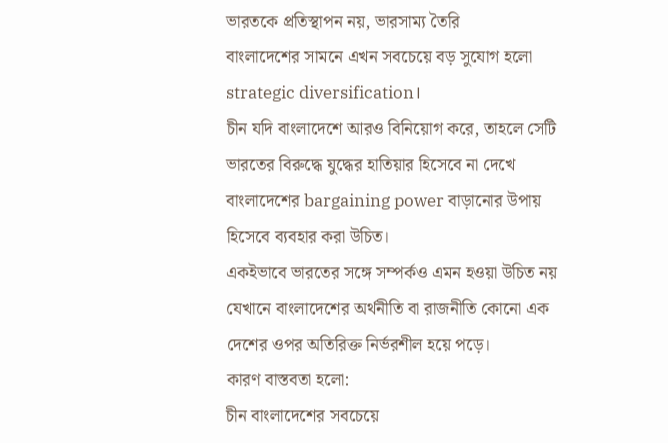ভারতকে প্রতিস্থাপন নয়, ভারসাম্য তৈরি
বাংলাদেশের সামনে এখন সবচেয়ে বড় সুযোগ হলো strategic diversification।
চীন যদি বাংলাদেশে আরও বিনিয়োগ করে, তাহলে সেটি ভারতের বিরুদ্ধে যুদ্ধের হাতিয়ার হিসেবে না দেখে বাংলাদেশের bargaining power বাড়ানোর উপায় হিসেবে ব্যবহার করা উচিত।
একইভাবে ভারতের সঙ্গে সম্পর্কও এমন হওয়া উচিত নয় যেখানে বাংলাদেশের অর্থনীতি বা রাজনীতি কোনো এক দেশের ওপর অতিরিক্ত নির্ভরশীল হয়ে পড়ে।
কারণ বাস্তবতা হলো:
চীন বাংলাদেশের সবচেয়ে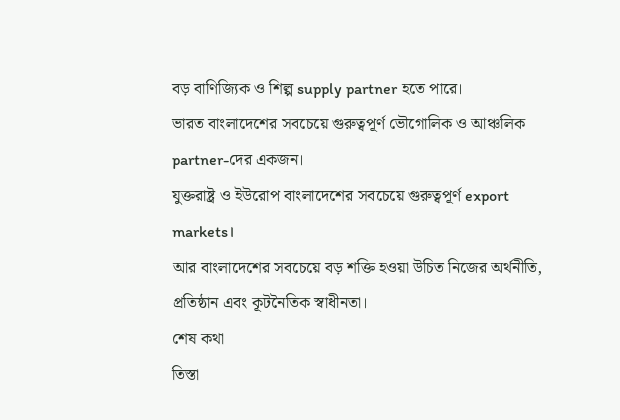বড় বাণিজ্যিক ও শিল্প supply partner হতে পারে।
ভারত বাংলাদেশের সবচেয়ে গুরুত্বপূর্ণ ভৌগোলিক ও আঞ্চলিক partner-দের একজন।
যুক্তরাষ্ট্র ও ইউরোপ বাংলাদেশের সবচেয়ে গুরুত্বপূর্ণ export markets।
আর বাংলাদেশের সবচেয়ে বড় শক্তি হওয়া উচিত নিজের অর্থনীতি, প্রতিষ্ঠান এবং কূটনৈতিক স্বাধীনতা।
শেষ কথা
তিস্তা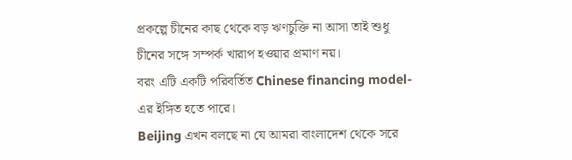প্রকল্পে চীনের কাছ থেকে বড় ঋণচুক্তি না আসা তাই শুধু চীনের সঙ্গে সম্পর্ক খারাপ হওয়ার প্রমাণ নয়।
বরং এটি একটি পরিবর্তিত Chinese financing model-এর ইঙ্গিত হতে পারে।
Beijing এখন বলছে না যে আমরা বাংলাদেশ থেকে সরে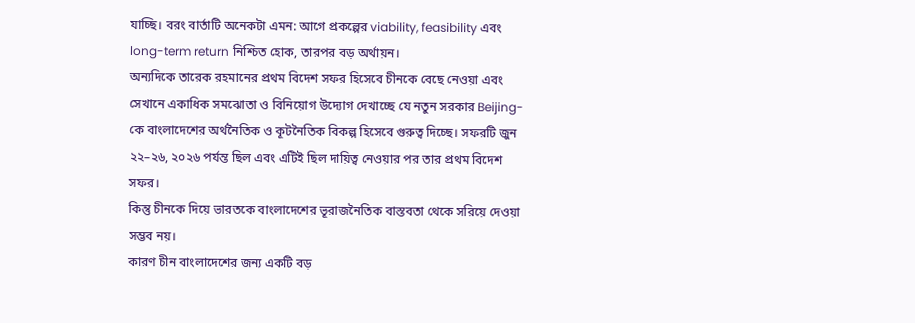যাচ্ছি। বরং বার্তাটি অনেকটা এমন: আগে প্রকল্পের viability, feasibility এবং long-term return নিশ্চিত হোক, তারপর বড় অর্থায়ন।
অন্যদিকে তারেক রহমানের প্রথম বিদেশ সফর হিসেবে চীনকে বেছে নেওয়া এবং সেখানে একাধিক সমঝোতা ও বিনিয়োগ উদ্যোগ দেখাচ্ছে যে নতুন সরকার Beijing-কে বাংলাদেশের অর্থনৈতিক ও কূটনৈতিক বিকল্প হিসেবে গুরুত্ব দিচ্ছে। সফরটি জুন ২২–২৬, ২০২৬ পর্যন্ত ছিল এবং এটিই ছিল দায়িত্ব নেওয়ার পর তার প্রথম বিদেশ সফর।
কিন্তু চীনকে দিয়ে ভারতকে বাংলাদেশের ভূরাজনৈতিক বাস্তবতা থেকে সরিয়ে দেওয়া সম্ভব নয়।
কারণ চীন বাংলাদেশের জন্য একটি বড়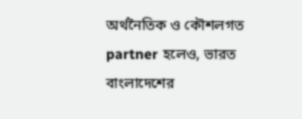অর্থনৈতিক ও কৌশলগত partner হলেও, ভারত বাংলাদেশের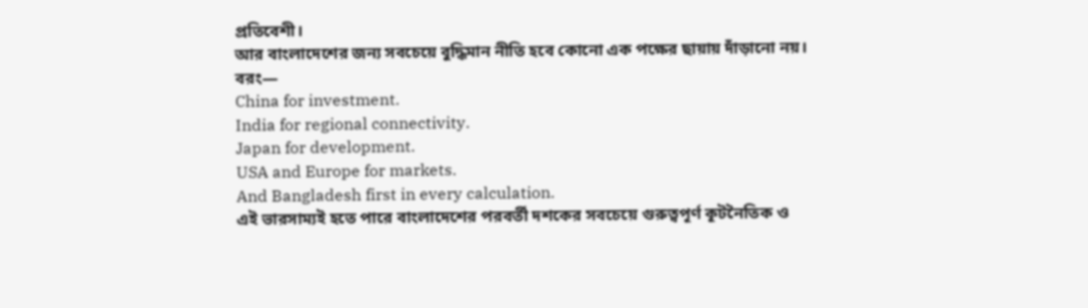প্রতিবেশী।
আর বাংলাদেশের জন্য সবচেয়ে বুদ্ধিমান নীতি হবে কোনো এক পক্ষের ছায়ায় দাঁড়ানো নয়।
বরং—
China for investment.
India for regional connectivity.
Japan for development.
USA and Europe for markets.
And Bangladesh first in every calculation.
এই ভারসাম্যই হতে পারে বাংলাদেশের পরবর্তী দশকের সবচেয়ে গুরুত্বপূর্ণ কূটনৈতিক ও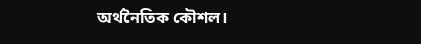অর্থনৈতিক কৌশল।